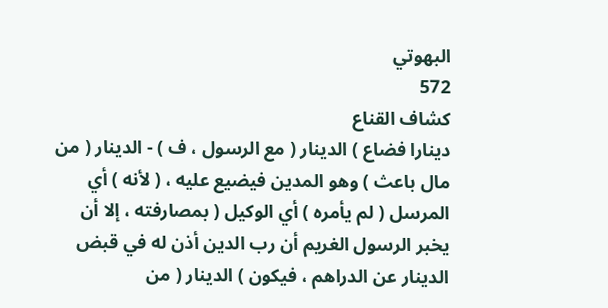البهوتي
572
كشاف القناع
دينارا فضاع ) الدينار ( مع الرسول ، ف ) - الدينار ( من مال باعث ) وهو المدين فيضيع عليه ، ( لأنه ) أي المرسل ( لم يأمره ) أي الوكيل ( بمصارفته ، إلا أن يخبر الرسول الغريم أن رب الدين أذن له في قبض الدينار عن الدراهم ، فيكون ) الدينار ( من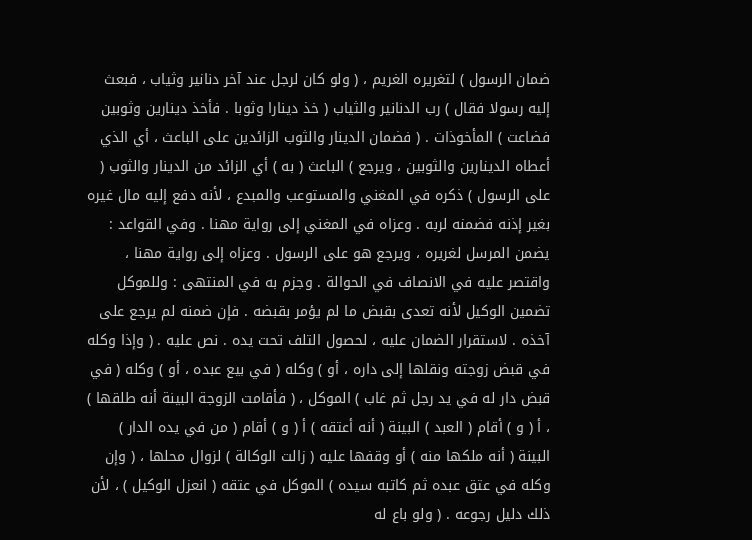ضمان الرسول ) لتغريره الغريم ، ( ولو كان لرجل عند آخر دنانير وثياب ، فبعث إليه رسولا فقال ) رب الدنانير والثياب ( خذ دينارا وثوبا . فأخذ دينارين وثوبين فضاعت ) المأخوذات . ( فضمان الدينار والثوب الزائدين على الباعث ، أي الذي أعطاه الدينارين والثوبين ، ويرجع ) الباعث ( به ) أي الزائد من الدينار والثوب ( على الرسول ) ذكره في المغني والمستوعب والمبدع ، لأنه دفع إليه مال غيره بغير إذنه فضمنه لربه . وعزاه في المغني إلى رواية مهنا . وفي القواعد : يضمن المرسل لغريره ، ويرجع هو على الرسول . وعزاه إلى رواية مهنا ، واقتصر عليه في الانصاف في الحوالة . وجزم به في المنتهى : وللموكل تضمين الوكيل لأنه تعدى بقبض ما لم يؤمر بقبضه . فإن ضمنه لم يرجع على آخذه . لاستقرار الضمان عليه ، لحصول التلف تحت يده . نص عليه . ( وإذا وكله في قبض زوجته ونقلها إلى داره ، أو ) وكله ( في بيع عبده ، أو ) وكله ( في قبض دار له في يد رجل ثم غاب ) الموكل ، ( فأقامت الزوجة البينة أنه طلقها ) ، أ ( و ) أقام ( العبد ) البينة ( أنه أعتقه ) أ ( و ) أقام ( من في يده الدار ) البينة ( أنه ملكها منه ) أو وقفها عليه ( زالت الوكالة ) لزوال محلها ، ( وإن وكله في عتق عبده ثم كاتبه سيده ) الموكل في عتقه ( انعزل الوكيل ) ، لأن ذلك دليل رجوعه . ( ولو باع له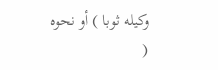وكيله ثوبا ) أو نحوه (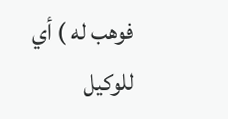فوهب له ) أي للوكيل